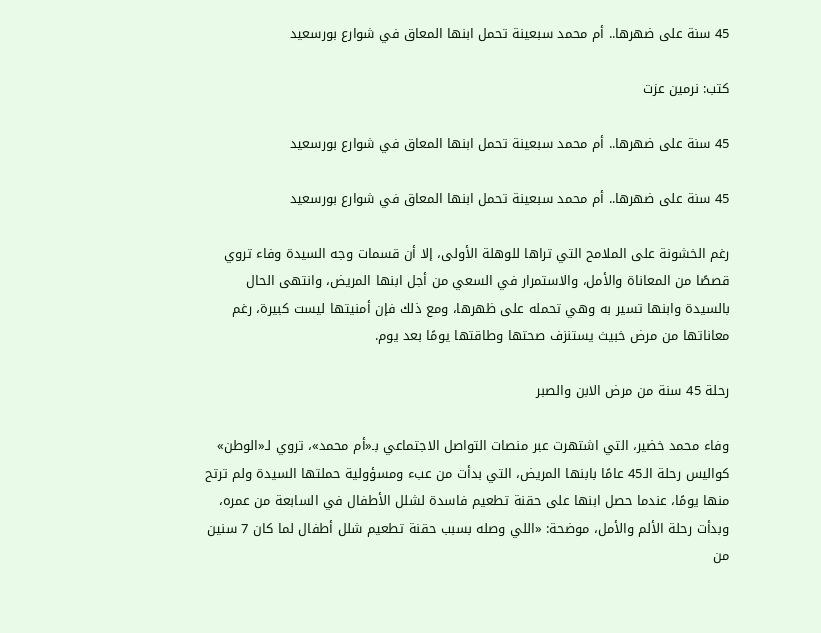45 سنة على ضهرها.. أم محمد سبعينة تحمل ابنها المعاق في شوارع بورسعيد

كتب: نرمين عزت

45 سنة على ضهرها.. أم محمد سبعينة تحمل ابنها المعاق في شوارع بورسعيد

45 سنة على ضهرها.. أم محمد سبعينة تحمل ابنها المعاق في شوارع بورسعيد

رغم الخشونة على الملامح التي تراها للوهلة الأولى، إلا أن قسمات وجه السيدة وفاء تروي قصصًا من المعاناة والأمل، والاستمرار في السعي من أجل ابنها المريض، وانتهى الحال بالسيدة وابنها تسير به وهي تحمله على ظهرها، ومع ذلك فإن أمنيتها ليست كبيرة، رغم معاناتها من مرض خبيث يستنزف صحتها وطاقتها يومًا بعد يوم.

رحلة 45 سنة من مرض الابن والصبر

وفاء محمد خضير، التي اشتهرت عبر منصات التواصل الاجتماعي بـ«أم محمد»، تروي لـ«الوطن» كواليس رحلة الـ45 عامًا بابنها المريض، التي بدأت من عبء ومسؤولية حملتها السيدة ولم ترتح منها يومًا، عندما حصل ابنها على حقنة تطعيم فاسدة لشلل الأطفال في السابعة من عمره، وبدأت رحلة الألم والأمل، موضحة: «اللي وصله بسبب حقنة تطعيم شلل أطفال لما كان 7 سنين من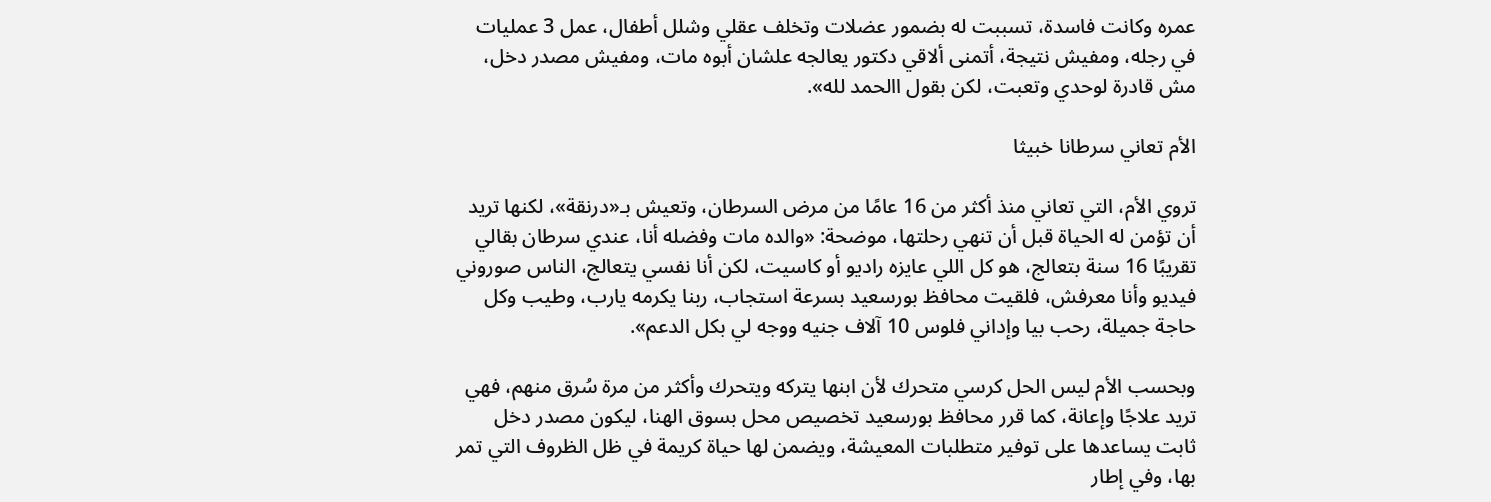عمره وكانت فاسدة، تسببت له بضمور عضلات وتخلف عقلي وشلل أطفال، عمل 3 عمليات في رجله، ومفيش نتيجة، أتمنى ألاقي دكتور يعالجه علشان أبوه مات، ومفيش مصدر دخل، مش قادرة لوحدي وتعبت، لكن بقول االحمد لله».

الأم تعاني سرطانا خبيثا

تروي الأم، التي تعاني منذ أكثر من 16 عامًا من مرض السرطان، وتعيش بـ«درنقة»، لكنها تريد أن تؤمن له الحياة قبل أن تنهي رحلتها، موضحة: «والده مات وفضله أنا، عندي سرطان بقالي تقريبًا 16 سنة بتعالج، هو كل اللي عايزه راديو أو كاسيت، لكن أنا نفسي يتعالج، الناس صوروني فيديو وأنا معرفش، فلقيت محافظ بورسعيد بسرعة استجاب، ربنا يكرمه يارب، وطيب وكل حاجة جميلة، رحب بيا وإداني فلوس 10 آلاف جنيه ووجه لي بكل الدعم».

وبحسب الأم ليس الحل كرسي متحرك لأن ابنها يتركه ويتحرك وأكثر من مرة سُرق منهم، فهي تريد علاجًا وإعانة، كما قرر محافظ بورسعيد تخصيص محل بسوق الهنا، ليكون مصدر دخل ثابت يساعدها على توفير متطلبات المعيشة، ويضمن لها حياة كريمة في ظل الظروف التي تمر بها، وفي إطار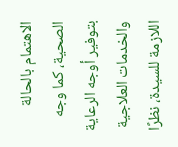الاهتمام بالحالة الصحية، كما وجه بتوفير أوجه الرعاية والخدمات العلاجية اللازمة للسيدة، نظرًا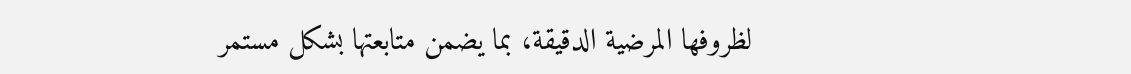لظروفها المرضية الدقيقة، بما يضمن متابعتها بشكل مستمر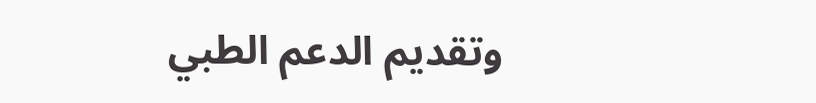وتقديم الدعم الطبي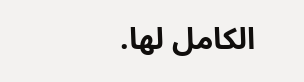الكامل لها.